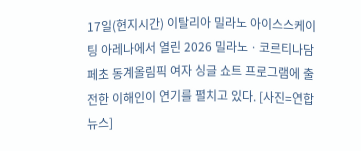17일(현지시간) 이탈리아 밀라노 아이스스케이팅 아레나에서 열린 2026 밀라노ㆍ코르티나담페초 동계올림픽 여자 싱글 쇼트 프로그램에 출전한 이해인이 연기를 펼치고 있다. [사진=연합뉴스]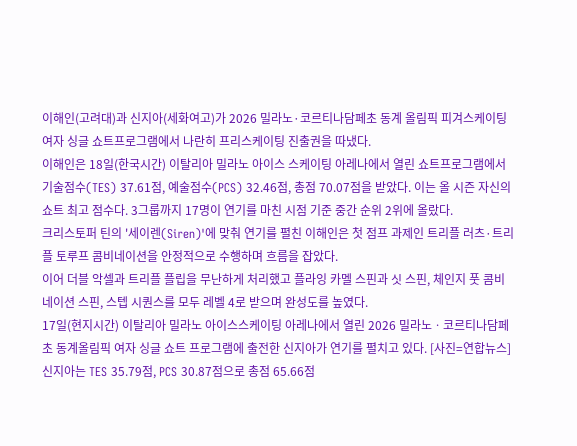이해인(고려대)과 신지아(세화여고)가 2026 밀라노·코르티나담페초 동계 올림픽 피겨스케이팅 여자 싱글 쇼트프로그램에서 나란히 프리스케이팅 진출권을 따냈다.
이해인은 18일(한국시간) 이탈리아 밀라노 아이스 스케이팅 아레나에서 열린 쇼트프로그램에서 기술점수(TES) 37.61점, 예술점수(PCS) 32.46점, 총점 70.07점을 받았다. 이는 올 시즌 자신의 쇼트 최고 점수다. 3그룹까지 17명이 연기를 마친 시점 기준 중간 순위 2위에 올랐다.
크리스토퍼 틴의 '세이렌(Siren)'에 맞춰 연기를 펼친 이해인은 첫 점프 과제인 트리플 러츠·트리플 토루프 콤비네이션을 안정적으로 수행하며 흐름을 잡았다.
이어 더블 악셀과 트리플 플립을 무난하게 처리했고 플라잉 카멜 스핀과 싯 스핀, 체인지 풋 콤비네이션 스핀, 스텝 시퀀스를 모두 레벨 4로 받으며 완성도를 높였다.
17일(현지시간) 이탈리아 밀라노 아이스스케이팅 아레나에서 열린 2026 밀라노ㆍ코르티나담페초 동계올림픽 여자 싱글 쇼트 프로그램에 출전한 신지아가 연기를 펼치고 있다. [사진=연합뉴스]
신지아는 TES 35.79점, PCS 30.87점으로 총점 65.66점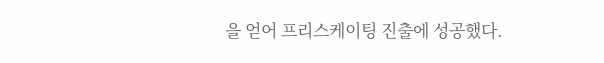을 얻어 프리스케이팅 진출에 성공했다.